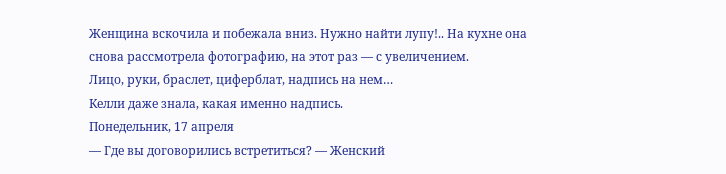Женщина вскочила и побежала вниз. Нужно найти лупу!.. На кухне она снова рассмотрела фотографию, на этот раз — с увеличением.
Лицо, руки, браслет, циферблат, надпись на нем…
Келли даже знала, какая именно надпись.
Понедельник, 17 апреля
— Где вы договорились встретиться? — Женский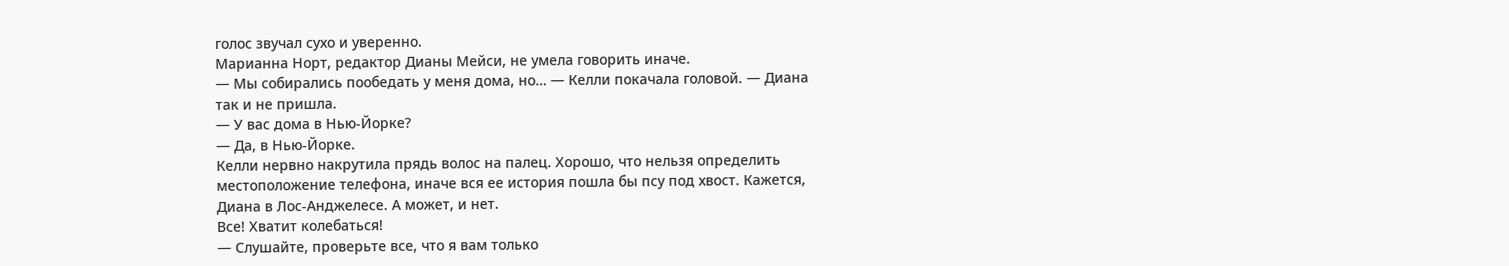голос звучал сухо и уверенно.
Марианна Норт, редактор Дианы Мейси, не умела говорить иначе.
— Мы собирались пообедать у меня дома, но… — Келли покачала головой. — Диана так и не пришла.
— У вас дома в Нью-Йорке?
— Да, в Нью-Йорке.
Келли нервно накрутила прядь волос на палец. Хорошо, что нельзя определить местоположение телефона, иначе вся ее история пошла бы псу под хвост. Кажется, Диана в Лос-Анджелесе. А может, и нет.
Все! Хватит колебаться!
— Слушайте, проверьте все, что я вам только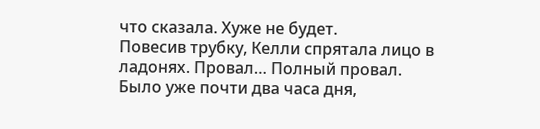что сказала. Хуже не будет.
Повесив трубку, Келли спрятала лицо в ладонях. Провал… Полный провал.
Было уже почти два часа дня,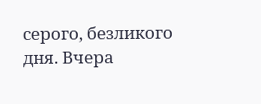серого, безликого дня. Вчера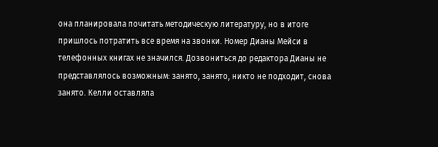она планировала почитать методическую литературу, но в итоге пришлось потратить все время на звонки. Номер Дианы Мейси в телефонных книгах не значился. Дозвониться до редактора Дианы не представлялось возможным: занято, занято, никто не подходит, снова занято. Келли оставляла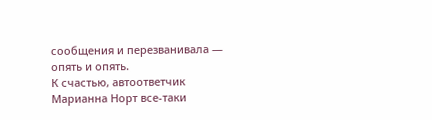сообщения и перезванивала — опять и опять.
К счастью, автоответчик Марианна Норт все-таки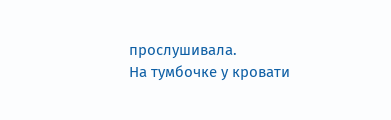прослушивала.
На тумбочке у кровати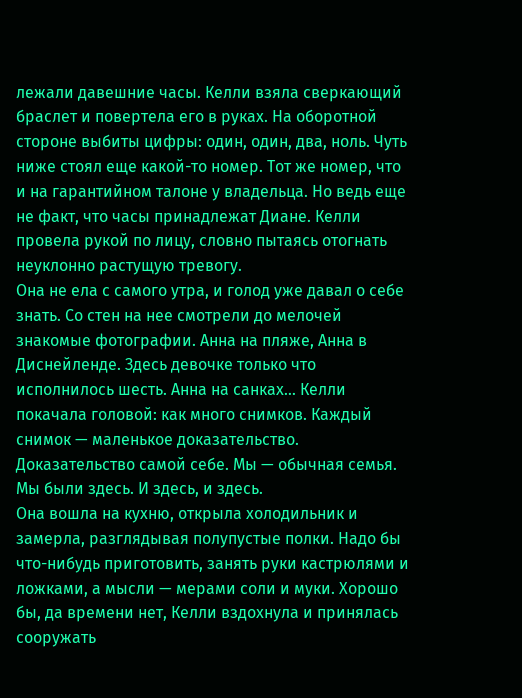лежали давешние часы. Келли взяла сверкающий браслет и повертела его в руках. На оборотной стороне выбиты цифры: один, один, два, ноль. Чуть ниже стоял еще какой-то номер. Тот же номер, что и на гарантийном талоне у владельца. Но ведь еще не факт, что часы принадлежат Диане. Келли провела рукой по лицу, словно пытаясь отогнать неуклонно растущую тревогу.
Она не ела с самого утра, и голод уже давал о себе знать. Со стен на нее смотрели до мелочей знакомые фотографии. Анна на пляже, Анна в Диснейленде. Здесь девочке только что исполнилось шесть. Анна на санках… Келли покачала головой: как много снимков. Каждый снимок — маленькое доказательство. Доказательство самой себе. Мы — обычная семья. Мы были здесь. И здесь, и здесь.
Она вошла на кухню, открыла холодильник и замерла, разглядывая полупустые полки. Надо бы что-нибудь приготовить, занять руки кастрюлями и ложками, а мысли — мерами соли и муки. Хорошо бы, да времени нет, Келли вздохнула и принялась сооружать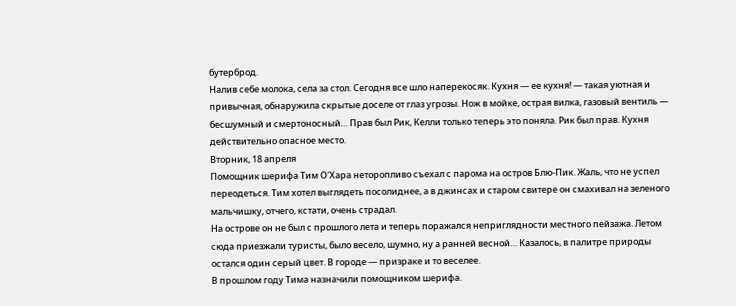бутерброд.
Налив себе молока, села за стол. Сегодня все шло наперекосяк. Кухня — ее кухня! — такая уютная и привычная, обнаружила скрытые доселе от глаз угрозы. Нож в мойке, острая вилка, газовый вентиль — бесшумный и смертоносный… Прав был Рик, Келли только теперь это поняла. Рик был прав. Кухня действительно опасное место.
Вторник, 18 апреля
Помощник шерифа Тим О'Хара неторопливо съехал с парома на остров Блю-Пик. Жаль, что не успел переодеться. Тим хотел выглядеть посолиднее, а в джинсах и старом свитере он смахивал на зеленого мальчишку, отчего, кстати, очень страдал.
На острове он не был с прошлого лета и теперь поражался неприглядности местного пейзажа. Летом сюда приезжали туристы, было весело, шумно, ну а ранней весной… Казалось, в палитре природы остался один серый цвет. В городе — призраке и то веселее.
В прошлом году Тима назначили помощником шерифа.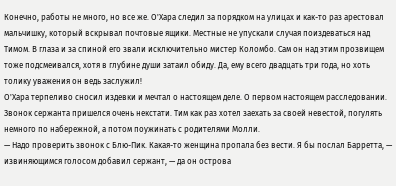Конечно, работы не много, но все же. О'Хара следил за порядком на улицах и как-то раз арестовал мальчишку, который вскрывал почтовые ящики. Местные не упускали случая поиздеваться над Тимом. В глаза и за спиной его звали исключительно мистер Коломбо. Сам он над этим прозвищем тоже подсмеивался, хотя в глубине души затаил обиду. Да, ему всего двадцать три года, но хоть толику уважения он ведь заслужил!
О'Хара терпеливо сносил издевки и мечтал о настоящем деле. О первом настоящем расследовании.
Звонок сержанта пришелся очень некстати. Тим как раз хотел заехать за своей невестой, погулять немного по набережной, а потом поужинать с родителями Молли.
— Надо проверить звонок с Блю-Пик. Какая-то женщина пропала без вести. Я бы послал Барретта, — извиняющимся голосом добавил сержант, — да он острова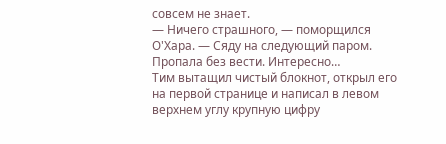совсем не знает.
— Ничего страшного, — поморщился О'Хара. — Сяду на следующий паром.
Пропала без вести. Интересно…
Тим вытащил чистый блокнот, открыл его на первой странице и написал в левом верхнем углу крупную цифру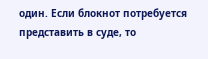один. Если блокнот потребуется представить в суде, то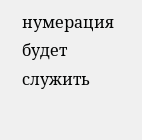нумерация будет служить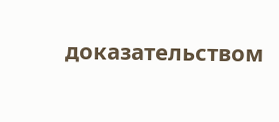доказательством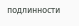подлинности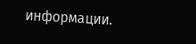информации.